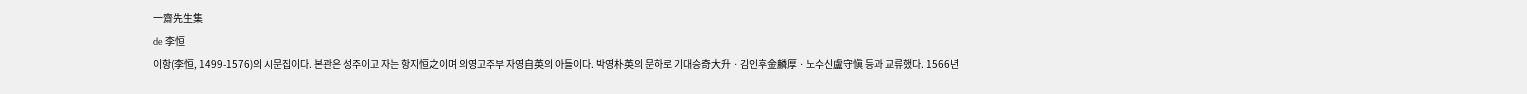一齋先生集
de 李恒
이항(李恒, 1499-1576)의 시문집이다. 본관은 성주이고 자는 항지恒之이며 의영고주부 자영自英의 아들이다. 박영朴英의 문하로 기대승奇大升ㆍ김인후金麟厚ㆍ노수신盧守愼 등과 교류했다. 1566년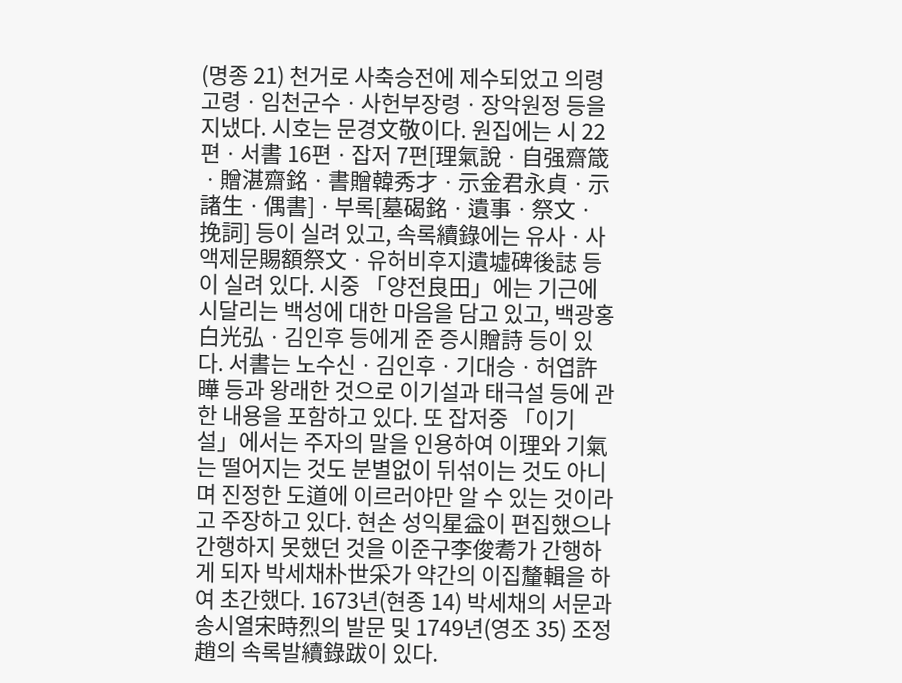(명종 21) 천거로 사축승전에 제수되었고 의령고령ㆍ임천군수ㆍ사헌부장령ㆍ장악원정 등을 지냈다. 시호는 문경文敬이다. 원집에는 시 22편ㆍ서書 16편ㆍ잡저 7편[理氣說ㆍ自强齋箴ㆍ贈湛齋銘ㆍ書贈韓秀才ㆍ示金君永貞ㆍ示諸生ㆍ偶書]ㆍ부록[墓碣銘ㆍ遺事ㆍ祭文ㆍ挽詞] 등이 실려 있고, 속록續錄에는 유사ㆍ사액제문賜額祭文ㆍ유허비후지遺墟碑後誌 등이 실려 있다. 시중 「양전良田」에는 기근에 시달리는 백성에 대한 마음을 담고 있고, 백광홍白光弘ㆍ김인후 등에게 준 증시贈詩 등이 있다. 서書는 노수신ㆍ김인후ㆍ기대승ㆍ허엽許曄 등과 왕래한 것으로 이기설과 태극설 등에 관한 내용을 포함하고 있다. 또 잡저중 「이기설」에서는 주자의 말을 인용하여 이理와 기氣는 떨어지는 것도 분별없이 뒤섞이는 것도 아니며 진정한 도道에 이르러야만 알 수 있는 것이라고 주장하고 있다. 현손 성익星益이 편집했으나 간행하지 못했던 것을 이준구李俊耈가 간행하게 되자 박세채朴世采가 약간의 이집釐輯을 하여 초간했다. 1673년(현종 14) 박세채의 서문과 송시열宋時烈의 발문 및 1749년(영조 35) 조정趙의 속록발續錄跋이 있다.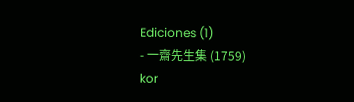Ediciones (1)
- 一齋先生集 (1759)
kor